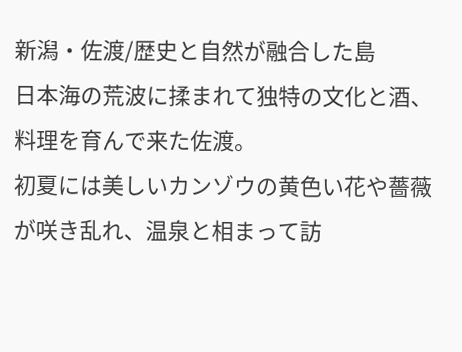新潟・佐渡/歴史と自然が融合した島
日本海の荒波に揉まれて独特の文化と酒、料理を育んで来た佐渡。
初夏には美しいカンゾウの黄色い花や薔薇が咲き乱れ、温泉と相まって訪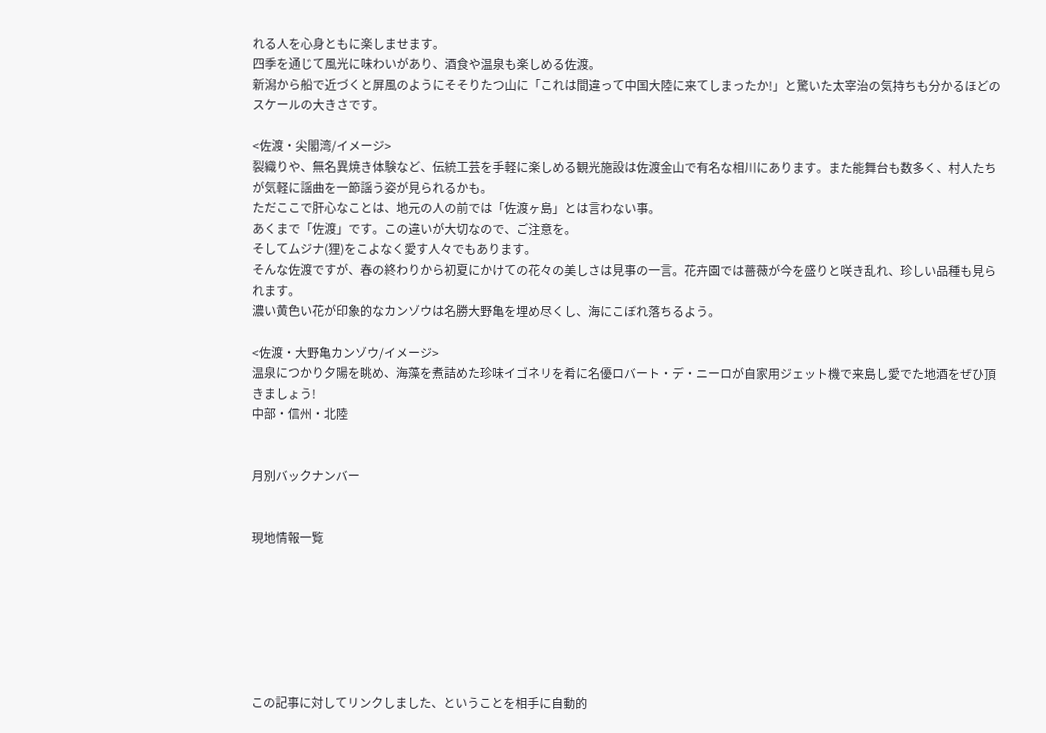れる人を心身ともに楽しませます。
四季を通じて風光に味わいがあり、酒食や温泉も楽しめる佐渡。
新潟から船で近づくと屏風のようにそそりたつ山に「これは間違って中国大陸に来てしまったか!」と驚いた太宰治の気持ちも分かるほどのスケールの大きさです。

<佐渡・尖閣湾/イメージ>
裂織りや、無名異焼き体験など、伝統工芸を手軽に楽しめる観光施設は佐渡金山で有名な相川にあります。また能舞台も数多く、村人たちが気軽に謡曲を一節謡う姿が見られるかも。
ただここで肝心なことは、地元の人の前では「佐渡ヶ島」とは言わない事。
あくまで「佐渡」です。この違いが大切なので、ご注意を。
そしてムジナ(狸)をこよなく愛す人々でもあります。
そんな佐渡ですが、春の終わりから初夏にかけての花々の美しさは見事の一言。花卉園では薔薇が今を盛りと咲き乱れ、珍しい品種も見られます。
濃い黄色い花が印象的なカンゾウは名勝大野亀を埋め尽くし、海にこぼれ落ちるよう。

<佐渡・大野亀カンゾウ/イメージ>
温泉につかり夕陽を眺め、海藻を煮詰めた珍味イゴネリを肴に名優ロバート・デ・ニーロが自家用ジェット機で来島し愛でた地酒をぜひ頂きましょう!
中部・信州・北陸


月別バックナンバー


現地情報一覧







この記事に対してリンクしました、ということを相手に自動的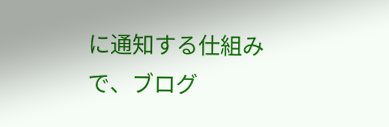に通知する仕組みで、ブログ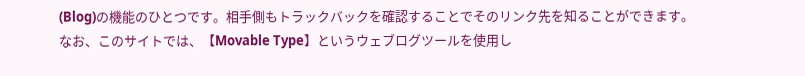(Blog)の機能のひとつです。相手側もトラックバックを確認することでそのリンク先を知ることができます。
なお、このサイトでは、【Movable Type】というウェブログツールを使用し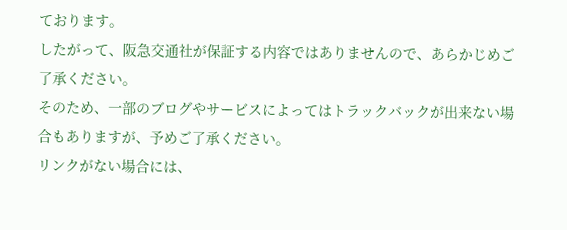ております。
したがって、阪急交通社が保証する内容ではありませんので、あらかじめご了承ください。
そのため、一部のブログやサービスによってはトラックバックが出来ない場合もありますが、予めご了承ください。
リンクがない場合には、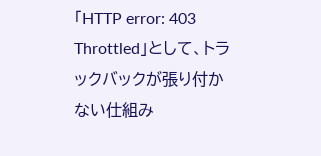「HTTP error: 403 Throttled」として、トラックバックが張り付かない仕組み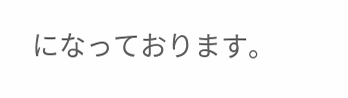になっております。